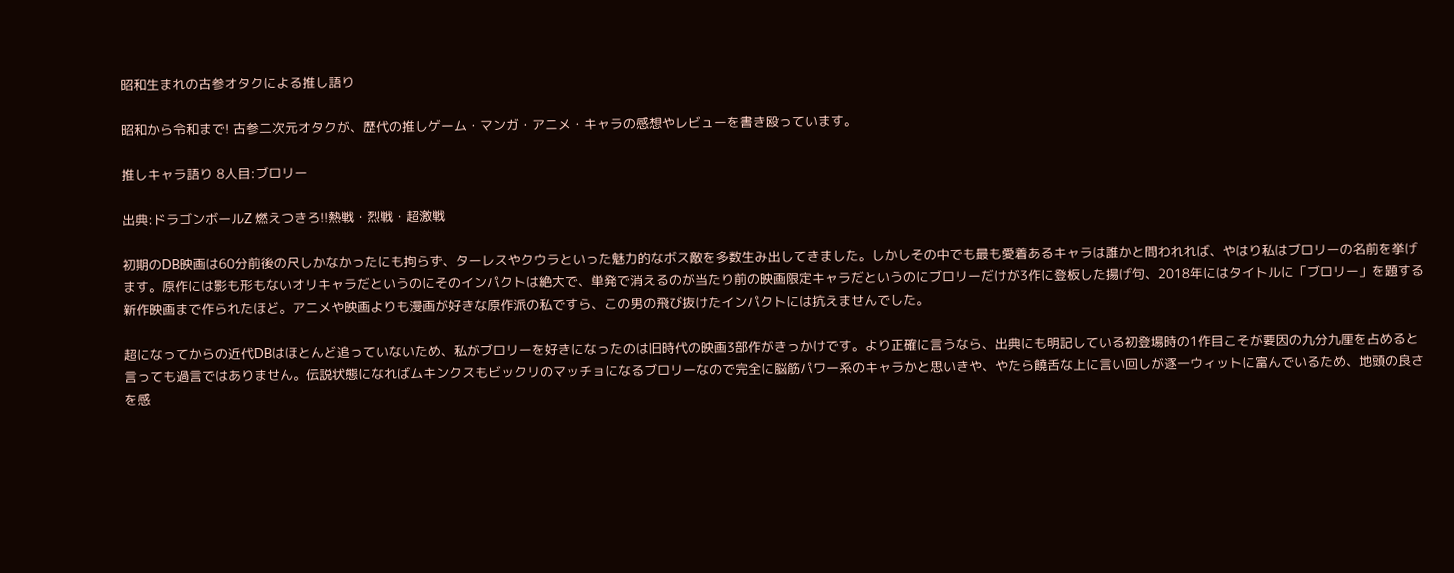昭和生まれの古参オタクによる推し語り

昭和から令和まで! 古参二次元オタクが、歴代の推しゲーム・マンガ・アニメ・キャラの感想やレビューを書き殴っています。

推しキャラ語り 8人目:ブロリー

出典:ドラゴンボールZ 燃えつきろ!!熱戦・烈戦・超激戦

初期のDB映画は60分前後の尺しかなかったにも拘らず、ターレスやクウラといった魅力的なボス敵を多数生み出してきました。しかしその中でも最も愛着あるキャラは誰かと問われれば、やはり私はブロリーの名前を挙げます。原作には影も形もないオリキャラだというのにそのインパクトは絶大で、単発で消えるのが当たり前の映画限定キャラだというのにブロリーだけが3作に登板した揚げ句、2018年にはタイトルに「ブロリー」を題する新作映画まで作られたほど。アニメや映画よりも漫画が好きな原作派の私ですら、この男の飛び抜けたインパクトには抗えませんでした。

超になってからの近代DBはほとんど追っていないため、私がブロリーを好きになったのは旧時代の映画3部作がきっかけです。より正確に言うなら、出典にも明記している初登場時の1作目こそが要因の九分九厘を占めると言っても過言ではありません。伝説状態になればムキンクスもビックリのマッチョになるブロリーなので完全に脳筋パワー系のキャラかと思いきや、やたら饒舌な上に言い回しが逐一ウィットに富んでいるため、地頭の良さを感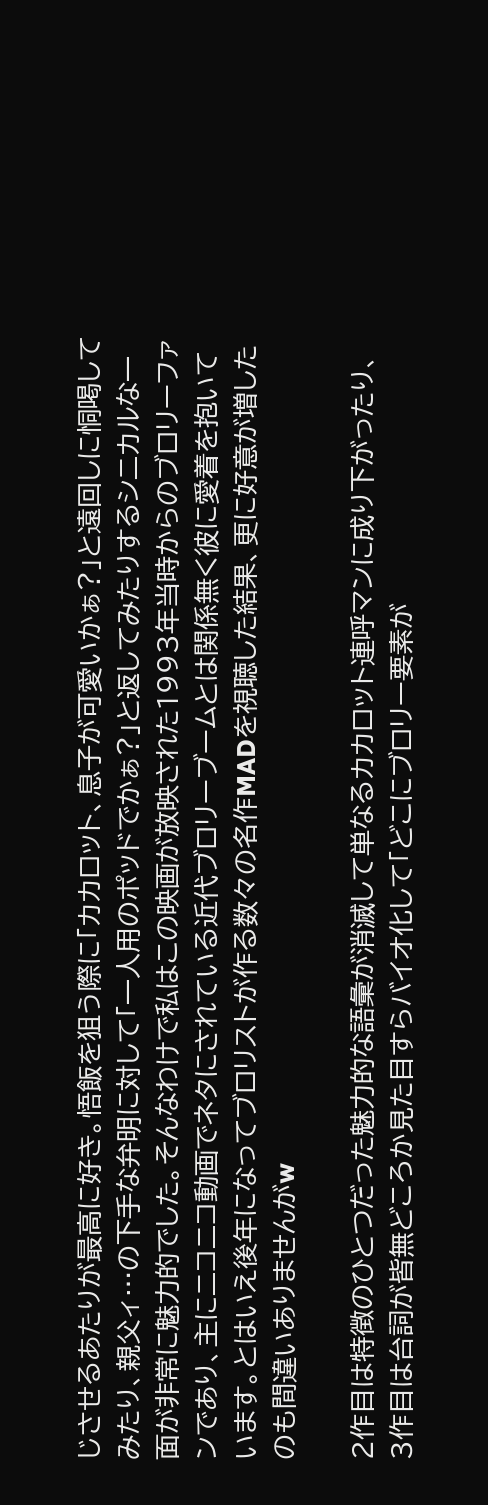じさせるあたりが最高に好き。悟飯を狙う際に「カカロット、息子が可愛いかぁ?」と遠回しに恫喝してみたり、親父ィ…の下手な弁明に対して「一人用のポッドでかぁ?」と返してみたりするシニカルな一面が非常に魅力的でした。そんなわけで私はこの映画が放映された1993年当時からのブロリーファンであり、主にニコニコ動画でネタにされている近代ブロリーブームとは関係無く彼に愛着を抱いています。とはいえ後年になってブロリストが作る数々の名作MADを視聴した結果、更に好意が増したのも間違いありませんがw

2作目は特徴のひとつだった魅力的な語彙が消滅して単なるカカロット連呼マンに成り下がったり、3作目は台詞が皆無どころか見た目すらバイオ化して「どこにブロリー要素が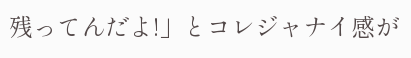残ってんだよ!」とコレジャナイ感が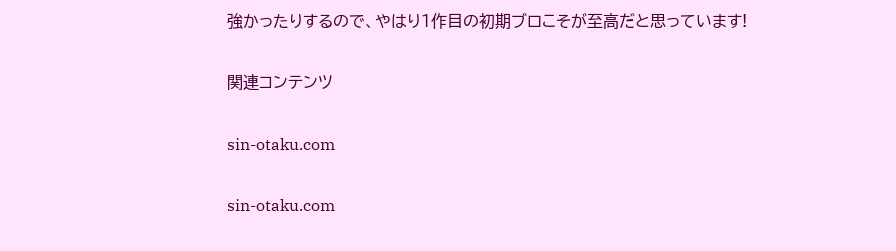強かったりするので、やはり1作目の初期ブロこそが至高だと思っています!

関連コンテンツ

sin-otaku.com

sin-otaku.com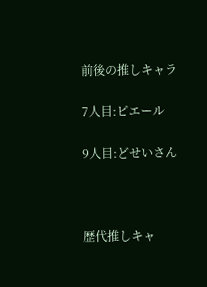前後の推しキャラ

7人目:ピエール

9人目:どせいさん



歴代推しキャ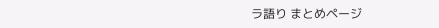ラ語り まとめページ